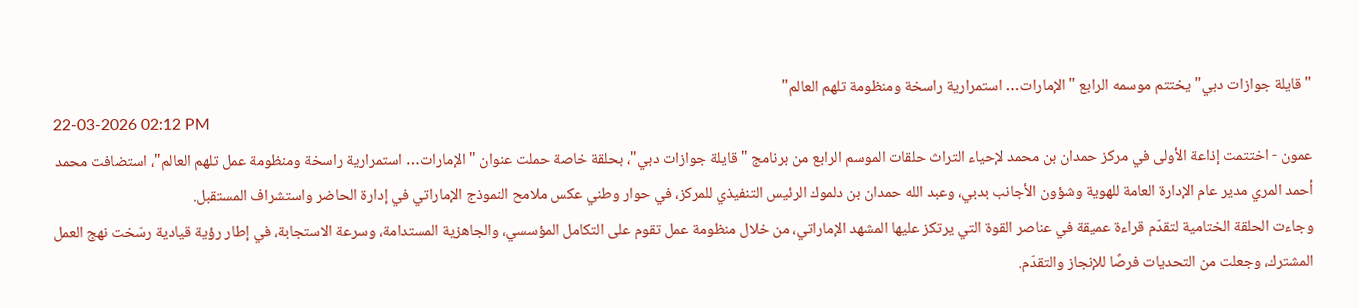"قايلة جوازات دبي" يختتم موسمه الرابع "الإمارات… استمرارية راسخة ومنظومة تلهم العالم"
22-03-2026 02:12 PM
عمون - اختتمت إذاعة الأولى في مركز حمدان بن محمد لإحياء التراث حلقات الموسم الرابع من برنامج "قايلة جوازات دبي"، بحلقة خاصة حملت عنوان "الإمارات… استمرارية راسخة ومنظومة عمل تلهم العالم"، استضافت محمد أحمد المري مدير عام الإدارة العامة للهوية وشؤون الأجانب بدبي، وعبد الله حمدان بن دلموك الرئيس التنفيذي للمركز، في حوار وطني عكس ملامح النموذج الإماراتي في إدارة الحاضر واستشراف المستقبل.
وجاءت الحلقة الختامية لتقدّم قراءة عميقة في عناصر القوة التي يرتكز عليها المشهد الإماراتي، من خلال منظومة عمل تقوم على التكامل المؤسسي، والجاهزية المستدامة، وسرعة الاستجابة، في إطار رؤية قيادية رسّخت نهج العمل المشترك، وجعلت من التحديات فرصًا للإنجاز والتقدّم.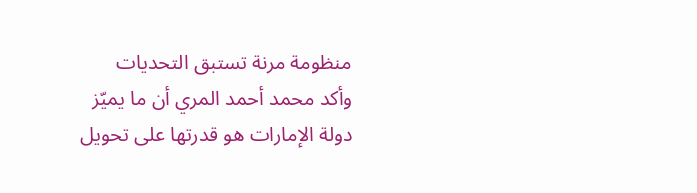منظومة مرنة تستبق التحديات
وأكد محمد أحمد المري أن ما يميّز دولة الإمارات هو قدرتها على تحويل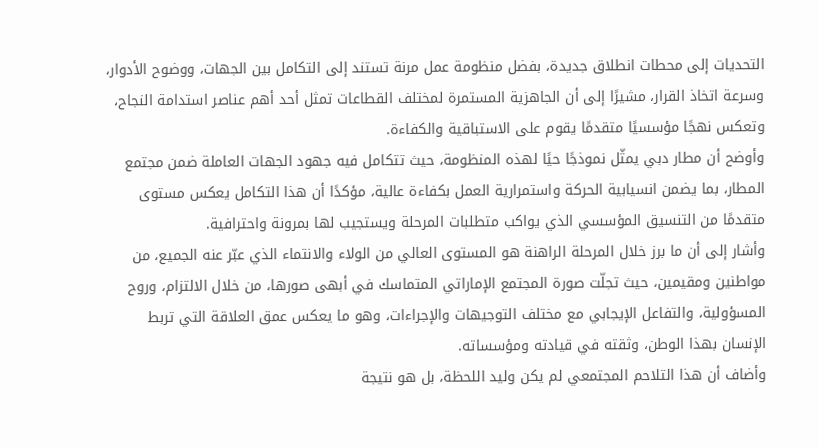التحديات إلى محطات انطلاق جديدة، بفضل منظومة عمل مرنة تستند إلى التكامل بين الجهات، ووضوح الأدوار، وسرعة اتخاذ القرار، مشيرًا إلى أن الجاهزية المستمرة لمختلف القطاعات تمثل أحد أهم عناصر استدامة النجاح، وتعكس نهجًا مؤسسيًا متقدمًا يقوم على الاستباقية والكفاءة.
وأوضح أن مطار دبي يمثّل نموذجًا حيًا لهذه المنظومة، حيث تتكامل فيه جهود الجهات العاملة ضمن مجتمع المطار، بما يضمن انسيابية الحركة واستمرارية العمل بكفاءة عالية، مؤكدًا أن هذا التكامل يعكس مستوى متقدمًا من التنسيق المؤسسي الذي يواكب متطلبات المرحلة ويستجيب لها بمرونة واحترافية.
وأشار إلى أن ما برز خلال المرحلة الراهنة هو المستوى العالي من الولاء والانتماء الذي عبّر عنه الجميع، من مواطنين ومقيمين، حيث تجلّت صورة المجتمع الإماراتي المتماسك في أبهى صورها، من خلال الالتزام، وروح المسؤولية، والتفاعل الإيجابي مع مختلف التوجيهات والإجراءات، وهو ما يعكس عمق العلاقة التي تربط الإنسان بهذا الوطن، وثقته في قيادته ومؤسساته.
وأضاف أن هذا التلاحم المجتمعي لم يكن وليد اللحظة، بل هو نتيجة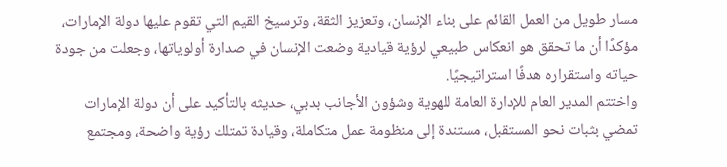مسار طويل من العمل القائم على بناء الإنسان، وتعزيز الثقة، وترسيخ القيم التي تقوم عليها دولة الإمارات، مؤكدًا أن ما تحقق هو انعكاس طبيعي لرؤية قيادية وضعت الإنسان في صدارة أولوياتها، وجعلت من جودة حياته واستقراره هدفًا استراتيجيًا.
واختتم المدير العام للإدارة العامة للهوية وشؤون الأجانب بدبي، حديثه بالتأكيد على أن دولة الإمارات تمضي بثبات نحو المستقبل، مستندة إلى منظومة عمل متكاملة، وقيادة تمتلك رؤية واضحة، ومجتمع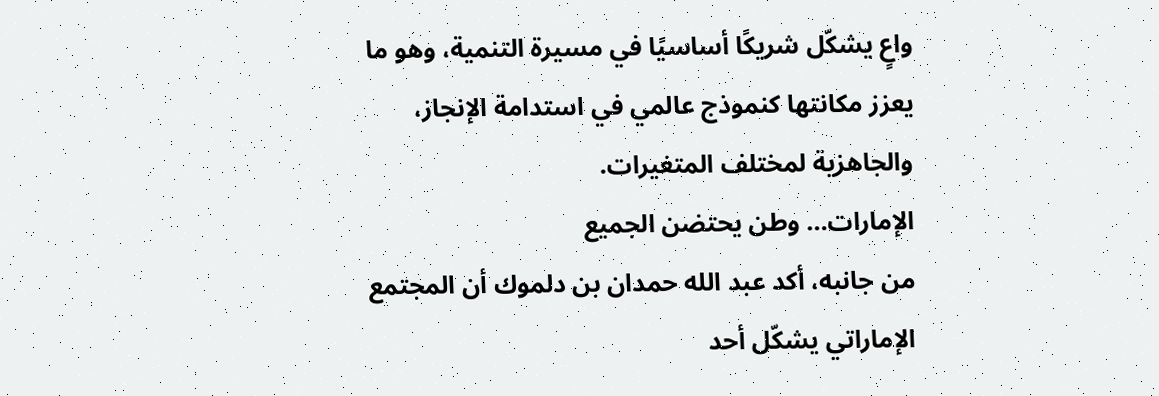واعٍ يشكّل شريكًا أساسيًا في مسيرة التنمية، وهو ما يعزز مكانتها كنموذج عالمي في استدامة الإنجاز، والجاهزية لمختلف المتغيرات.
الإمارات… وطن يحتضن الجميع
من جانبه، أكد عبد الله حمدان بن دلموك أن المجتمع الإماراتي يشكّل أحد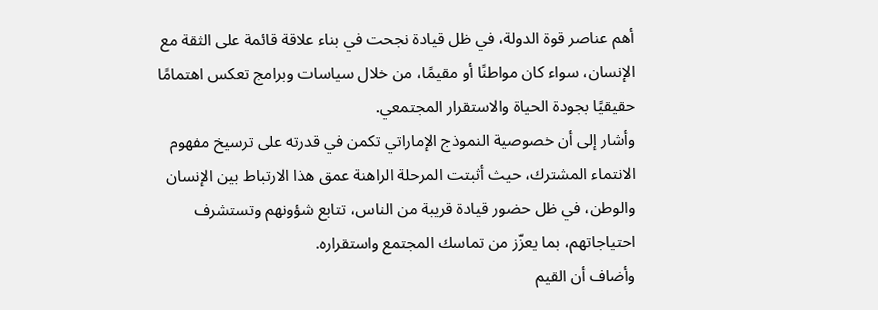أهم عناصر قوة الدولة، في ظل قيادة نجحت في بناء علاقة قائمة على الثقة مع الإنسان، سواء كان مواطنًا أو مقيمًا، من خلال سياسات وبرامج تعكس اهتمامًا حقيقيًا بجودة الحياة والاستقرار المجتمعي.
وأشار إلى أن خصوصية النموذج الإماراتي تكمن في قدرته على ترسيخ مفهوم الانتماء المشترك، حيث أثبتت المرحلة الراهنة عمق هذا الارتباط بين الإنسان والوطن، في ظل حضور قيادة قريبة من الناس، تتابع شؤونهم وتستشرف احتياجاتهم، بما يعزّز من تماسك المجتمع واستقراره.
وأضاف أن القيم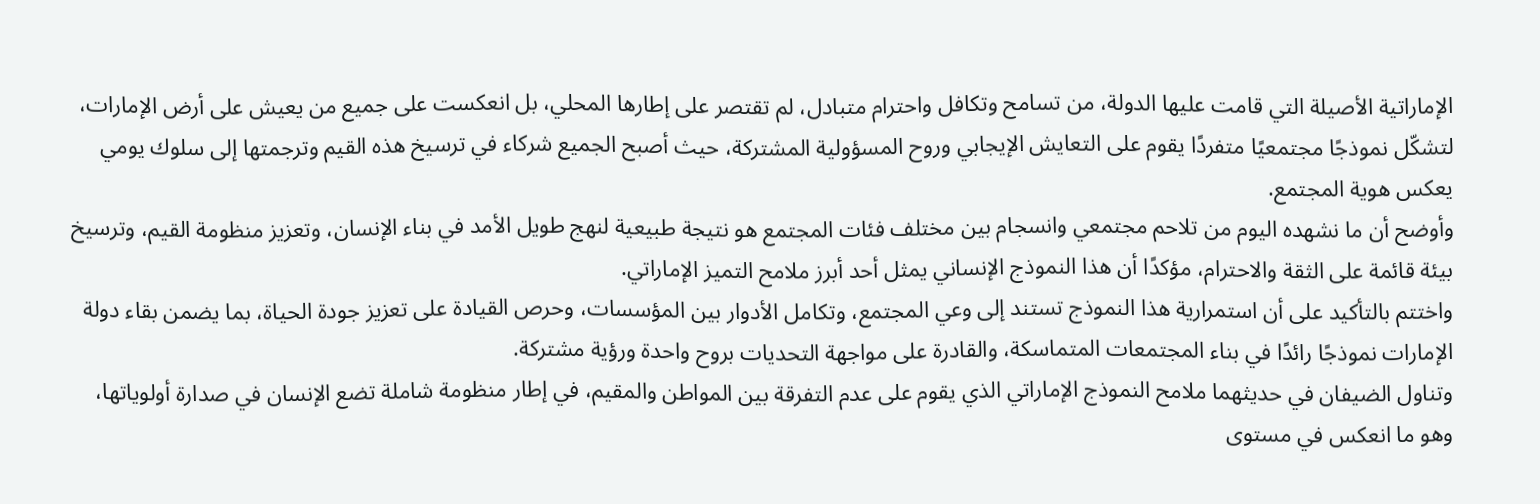الإماراتية الأصيلة التي قامت عليها الدولة، من تسامح وتكافل واحترام متبادل، لم تقتصر على إطارها المحلي، بل انعكست على جميع من يعيش على أرض الإمارات، لتشكّل نموذجًا مجتمعيًا متفردًا يقوم على التعايش الإيجابي وروح المسؤولية المشتركة، حيث أصبح الجميع شركاء في ترسيخ هذه القيم وترجمتها إلى سلوك يومي يعكس هوية المجتمع.
وأوضح أن ما نشهده اليوم من تلاحم مجتمعي وانسجام بين مختلف فئات المجتمع هو نتيجة طبيعية لنهج طويل الأمد في بناء الإنسان، وتعزيز منظومة القيم، وترسيخ بيئة قائمة على الثقة والاحترام، مؤكدًا أن هذا النموذج الإنساني يمثل أحد أبرز ملامح التميز الإماراتي.
واختتم بالتأكيد على أن استمرارية هذا النموذج تستند إلى وعي المجتمع، وتكامل الأدوار بين المؤسسات، وحرص القيادة على تعزيز جودة الحياة، بما يضمن بقاء دولة الإمارات نموذجًا رائدًا في بناء المجتمعات المتماسكة، والقادرة على مواجهة التحديات بروح واحدة ورؤية مشتركة.
وتناول الضيفان في حديثهما ملامح النموذج الإماراتي الذي يقوم على عدم التفرقة بين المواطن والمقيم، في إطار منظومة شاملة تضع الإنسان في صدارة أولوياتها، وهو ما انعكس في مستوى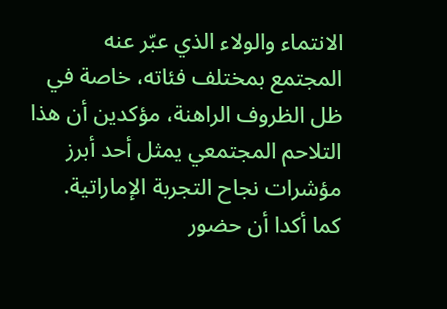الانتماء والولاء الذي عبّر عنه المجتمع بمختلف فئاته، خاصة في ظل الظروف الراهنة، مؤكدين أن هذا التلاحم المجتمعي يمثل أحد أبرز مؤشرات نجاح التجربة الإماراتية.
كما أكدا أن حضور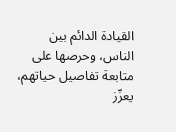القيادة الدائم بين الناس، وحرصها على متابعة تفاصيل حياتهم، يعزّز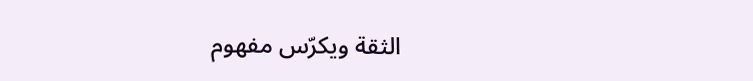الثقة ويكرّس مفهوم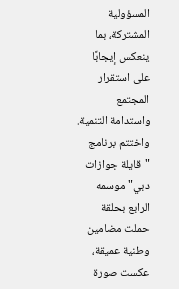المسؤولية المشتركة، بما ينعكس إيجابًا على استقرار المجتمع واستدامة التنمية.
واختتم برنامج "قايلة جوازات دبي" موسمه الرابع بحلقة حملت مضامين وطنية عميقة، عكست صورة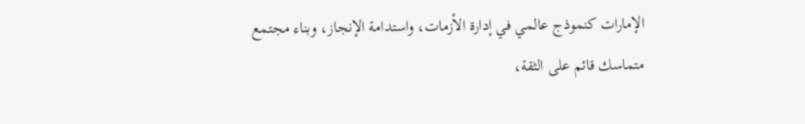الإمارات كنموذج عالمي في إدارة الأزمات، واستدامة الإنجاز، وبناء مجتمع متماسك قائم على الثقة،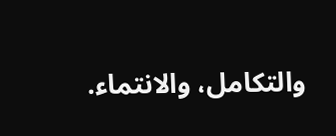والتكامل، والانتماء.